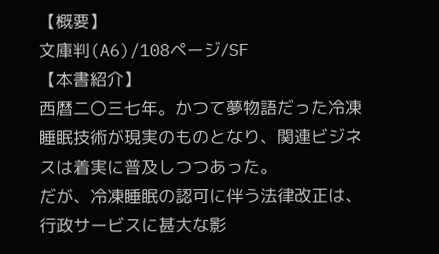【概要】
文庫判(A6)/108ページ/SF
【本書紹介】
西暦二〇三七年。かつて夢物語だった冷凍睡眠技術が現実のものとなり、関連ビジネスは着実に普及しつつあった。
だが、冷凍睡眠の認可に伴う法律改正は、行政サービスに甚大な影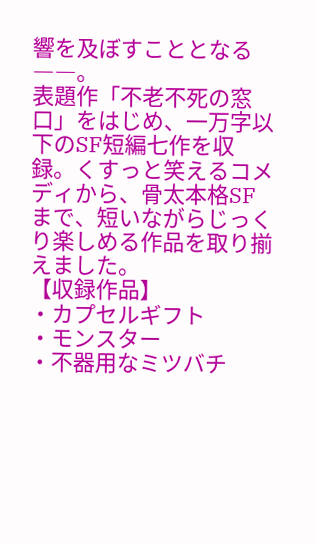響を及ぼすこととなる――。
表題作「不老不死の窓口」をはじめ、一万字以下のSF短編七作を収録。くすっと笑えるコメディから、骨太本格SFまで、短いながらじっくり楽しめる作品を取り揃えました。
【収録作品】
・カプセルギフト
・モンスター
・不器用なミツバチ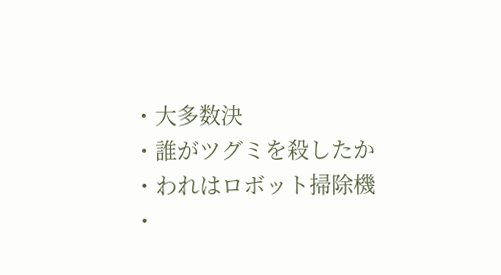・大多数決
・誰がツグミを殺したか
・われはロボット掃除機
・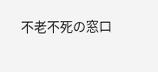不老不死の窓口